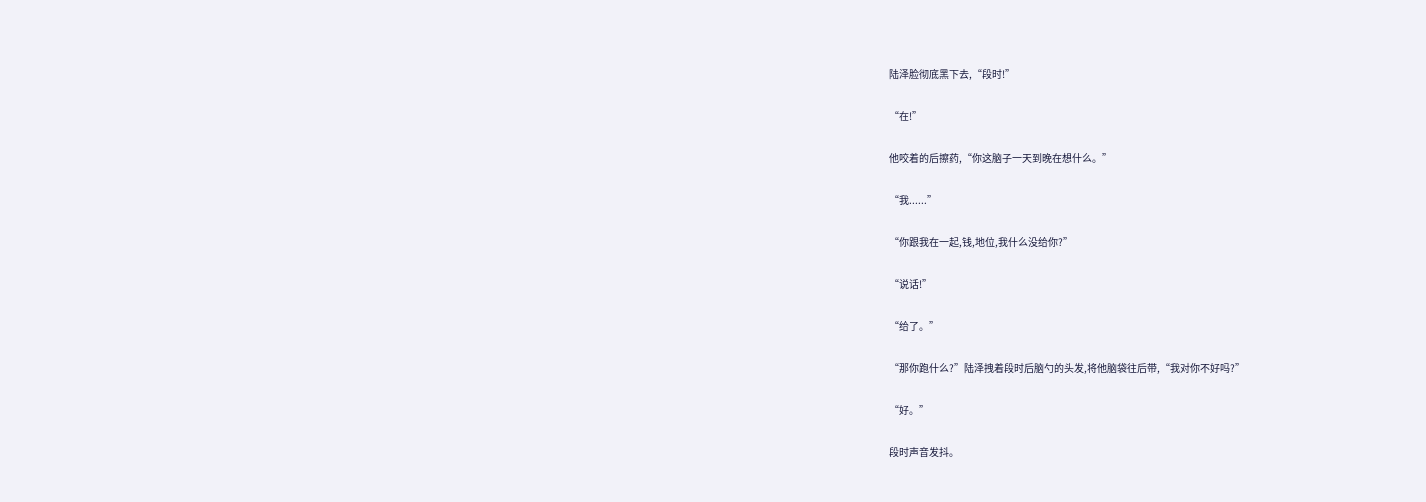陆泽脸彻底黑下去,“段时!”

“在!”

他咬着的后擦药,“你这脑子一天到晚在想什么。”

“我......”

“你跟我在一起,钱,地位,我什么没给你?”

“说话!”

“给了。”

“那你跑什么?”陆泽拽着段时后脑勺的头发,将他脑袋往后带,“我对你不好吗?”

“好。”

段时声音发抖。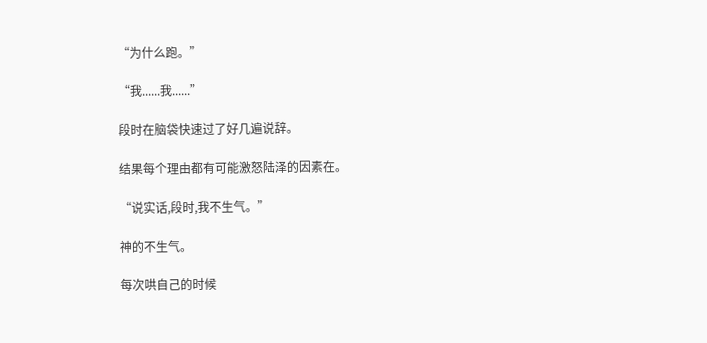“为什么跑。”

“我......我......”

段时在脑袋快速过了好几遍说辞。

结果每个理由都有可能激怒陆泽的因素在。

“说实话,段时,我不生气。”

神的不生气。

每次哄自己的时候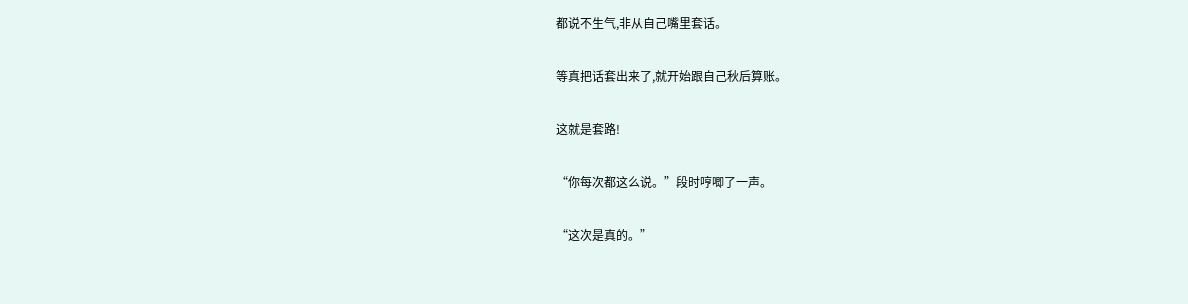都说不生气,非从自己嘴里套话。

等真把话套出来了,就开始跟自己秋后算账。

这就是套路!

“你每次都这么说。”段时哼唧了一声。

“这次是真的。”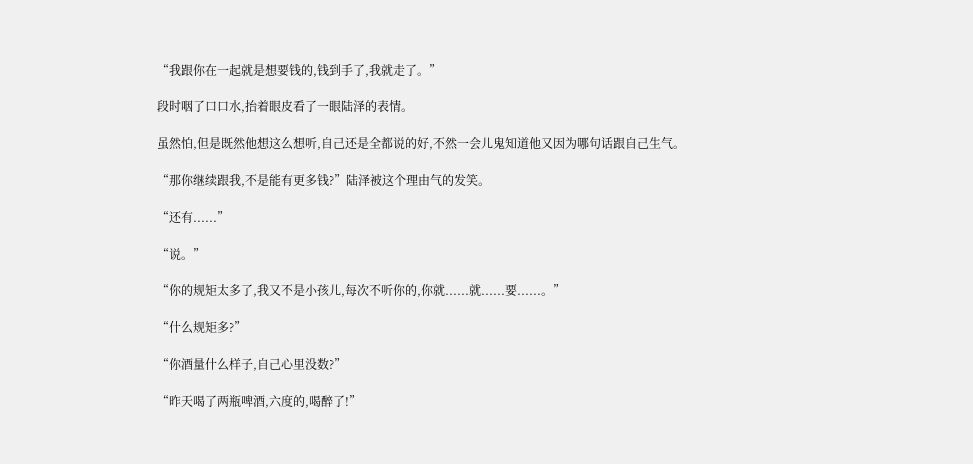“我跟你在一起就是想要钱的,钱到手了,我就走了。”

段时咽了口口水,抬着眼皮看了一眼陆泽的表情。

虽然怕,但是既然他想这么想听,自己还是全都说的好,不然一会儿鬼知道他又因为哪句话跟自己生气。

“那你继续跟我,不是能有更多钱?”陆泽被这个理由气的发笑。

“还有......”

“说。”

“你的规矩太多了,我又不是小孩儿,每次不听你的,你就......就......要......。”

“什么规矩多?”

“你酒量什么样子,自己心里没数?”

“昨天喝了两瓶啤酒,六度的,喝醉了!”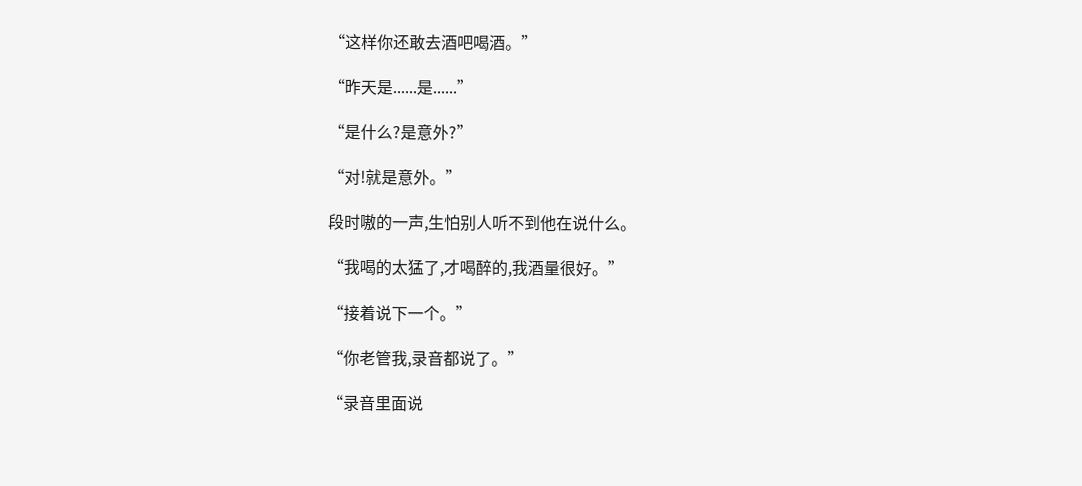“这样你还敢去酒吧喝酒。”

“昨天是......是......”

“是什么?是意外?”

“对!就是意外。”

段时嗷的一声,生怕别人听不到他在说什么。

“我喝的太猛了,才喝醉的,我酒量很好。”

“接着说下一个。”

“你老管我,录音都说了。”

“录音里面说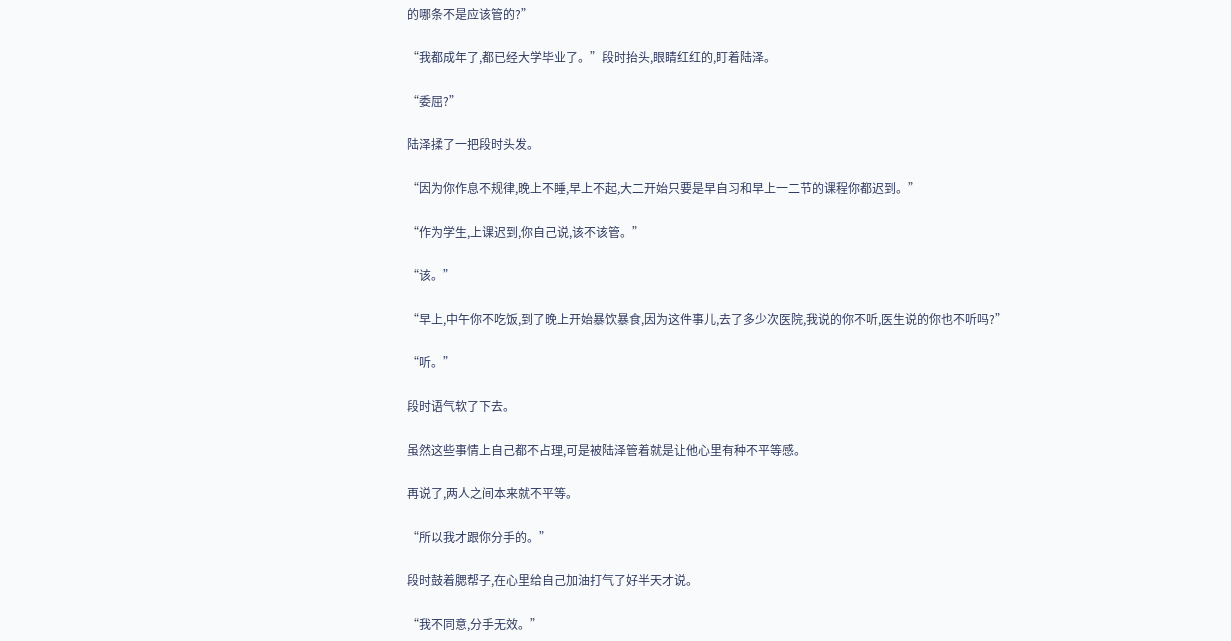的哪条不是应该管的?”

“我都成年了,都已经大学毕业了。”段时抬头,眼睛红红的,盯着陆泽。

“委屈?”

陆泽揉了一把段时头发。

“因为你作息不规律,晚上不睡,早上不起,大二开始只要是早自习和早上一二节的课程你都迟到。”

“作为学生,上课迟到,你自己说,该不该管。”

“该。”

“早上,中午你不吃饭,到了晚上开始暴饮暴食,因为这件事儿,去了多少次医院,我说的你不听,医生说的你也不听吗?”

“听。”

段时语气软了下去。

虽然这些事情上自己都不占理,可是被陆泽管着就是让他心里有种不平等感。

再说了,两人之间本来就不平等。

“所以我才跟你分手的。”

段时鼓着腮帮子,在心里给自己加油打气了好半天才说。

“我不同意,分手无效。”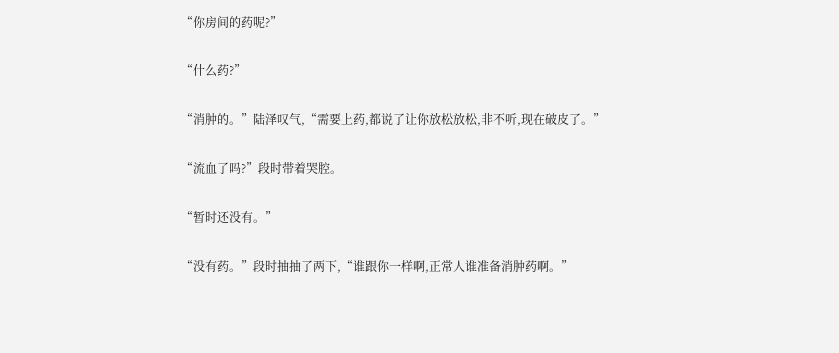“你房间的药呢?”

“什么药?”

“消肿的。”陆泽叹气,“需要上药,都说了让你放松放松,非不听,现在破皮了。”

“流血了吗?”段时带着哭腔。

“暂时还没有。”

“没有药。”段时抽抽了两下,“谁跟你一样啊,正常人谁准备消肿药啊。”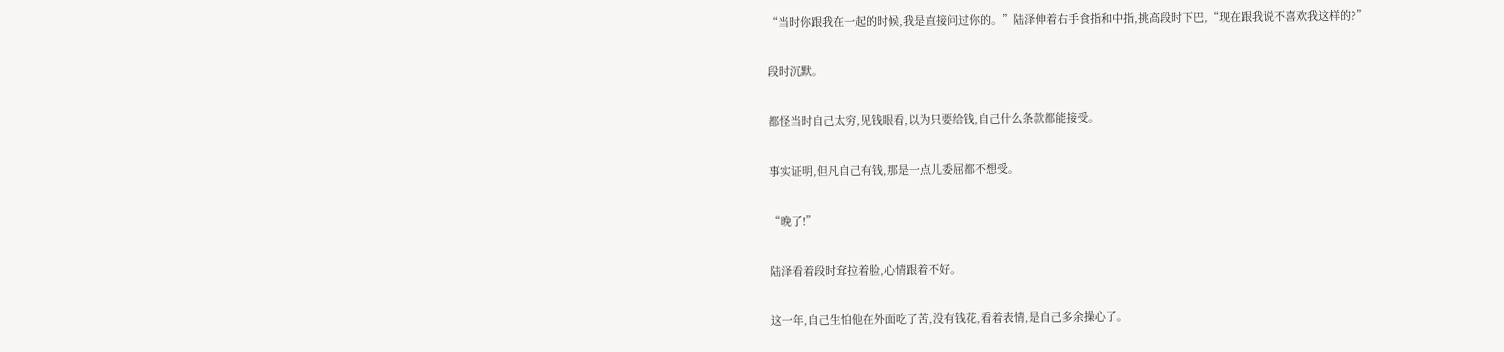“当时你跟我在一起的时候,我是直接问过你的。”陆泽伸着右手食指和中指,挑高段时下巴,“现在跟我说不喜欢我这样的?”

段时沉默。

都怪当时自己太穷,见钱眼看,以为只要给钱,自己什么条款都能接受。

事实证明,但凡自己有钱,那是一点儿委屈都不想受。

“晚了!”

陆泽看着段时耷拉着脸,心情跟着不好。

这一年,自己生怕他在外面吃了苦,没有钱花,看着表情,是自己多余操心了。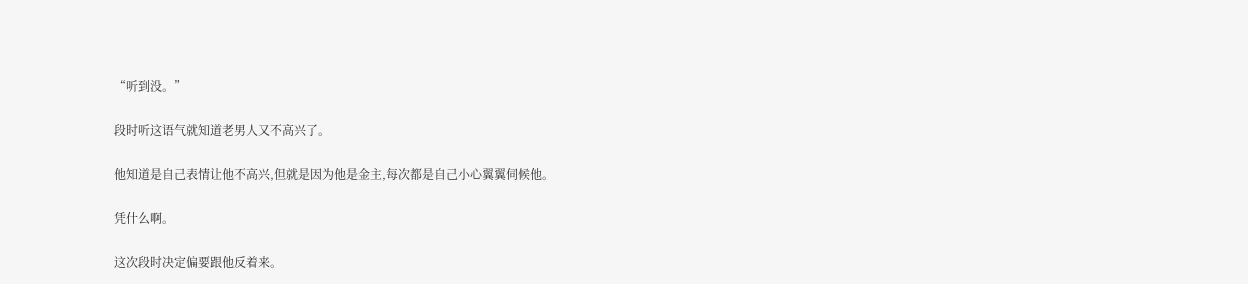“听到没。”

段时听这语气就知道老男人又不高兴了。

他知道是自己表情让他不高兴,但就是因为他是金主,每次都是自己小心翼翼伺候他。

凭什么啊。

这次段时决定偏要跟他反着来。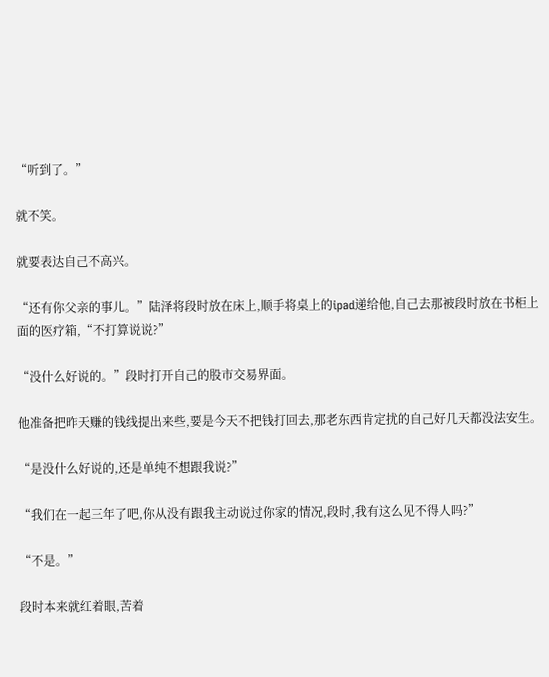“听到了。”

就不笑。

就要表达自己不高兴。

“还有你父亲的事儿。”陆泽将段时放在床上,顺手将桌上的ipad递给他,自己去那被段时放在书柜上面的医疗箱,“不打算说说?”

“没什么好说的。”段时打开自己的股市交易界面。

他准备把昨天赚的钱线提出来些,要是今天不把钱打回去,那老东西肯定扰的自己好几天都没法安生。

“是没什么好说的,还是单纯不想跟我说?”

“我们在一起三年了吧,你从没有跟我主动说过你家的情况,段时,我有这么见不得人吗?”

“不是。”

段时本来就红着眼,苦着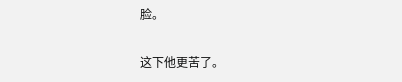脸。

这下他更苦了。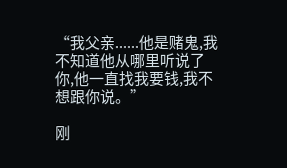“我父亲......他是赌鬼,我不知道他从哪里听说了你,他一直找我要钱,我不想跟你说。”

刚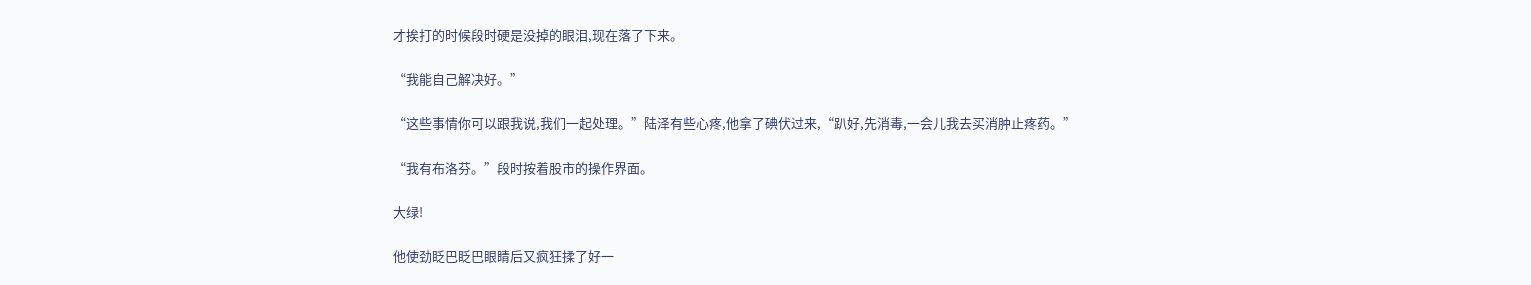才挨打的时候段时硬是没掉的眼泪,现在落了下来。

“我能自己解决好。”

“这些事情你可以跟我说,我们一起处理。”陆泽有些心疼,他拿了碘伏过来,“趴好,先消毒,一会儿我去买消肿止疼药。”

“我有布洛芬。”段时按着股市的操作界面。

大绿!

他使劲眨巴眨巴眼睛后又疯狂揉了好一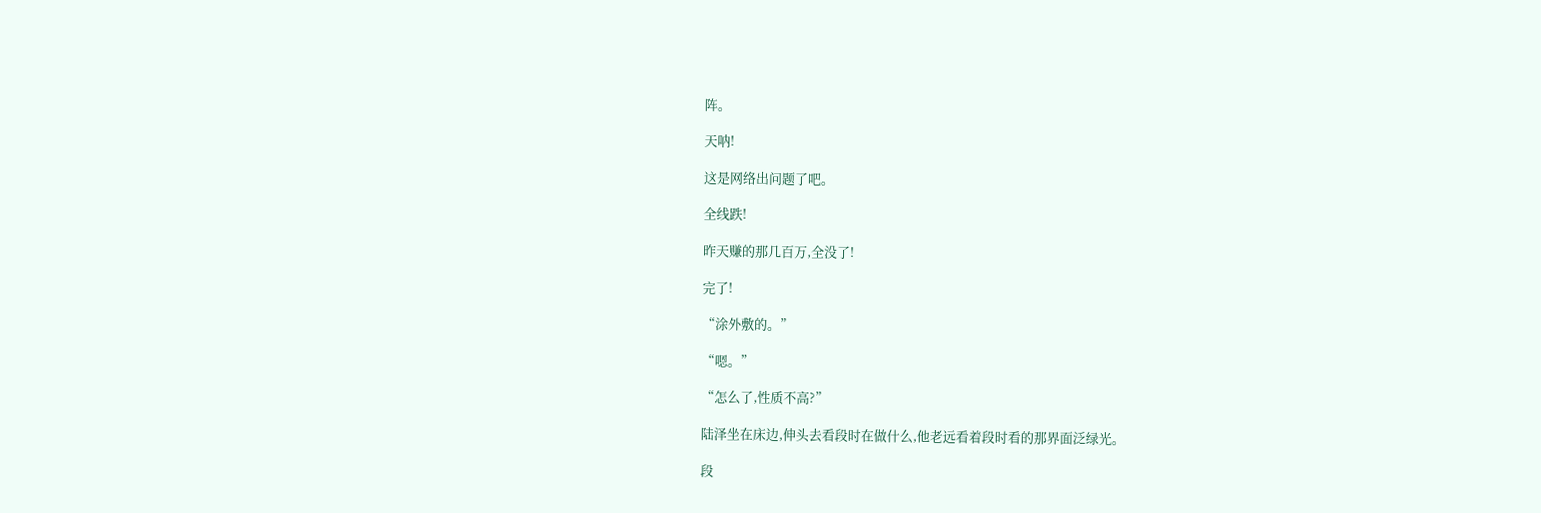阵。

天呐!

这是网络出问题了吧。

全线跌!

昨天赚的那几百万,全没了!

完了!

“涂外敷的。”

“嗯。”

“怎么了,性质不高?”

陆泽坐在床边,伸头去看段时在做什么,他老远看着段时看的那界面泛绿光。

段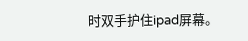时双手护住ipad屏幕。